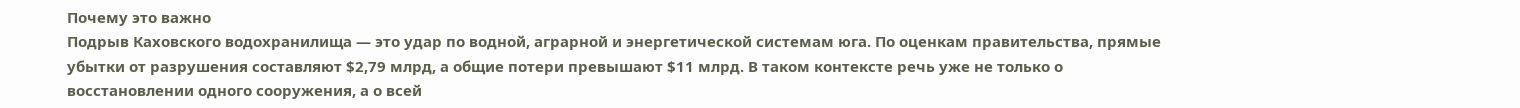Почему это важно
Подрыв Каховского водохранилища — это удар по водной, аграрной и энергетической системам юга. По оценкам правительства, прямые убытки от разрушения составляют $2,79 млрд, а общие потери превышают $11 млрд. В таком контексте речь уже не только о восстановлении одного сооружения, а о всей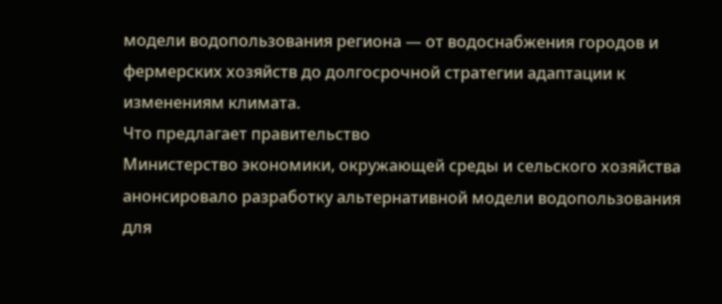модели водопользования региона — от водоснабжения городов и фермерских хозяйств до долгосрочной стратегии адаптации к изменениям климата.
Что предлагает правительство
Министерство экономики, окружающей среды и сельского хозяйства анонсировало разработку альтернативной модели водопользования для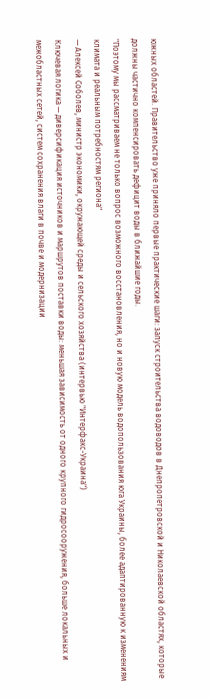южных областей. Правительство уже приняло первые практические шаги: запуск строительства водоводов в Днепропетровской и Николаевской областях, которые должны частично компенсировать дефицит воды в ближайшие годы.
"Поэтому мы рассматриваем не только вопрос возможного восстановления, но и новую модель водопользования юга Украины, более адаптированную к изменениям климата и реальным потребностям региона"
— Алексей Соболев, министр экономики, окружающей среды и сельского хозяйства (интервью "Интерфакс-Украина")
Ключевая логика — диверсификация источников и маршрутов поставки воды: меньшая зависимость от одного крупного гидросооружения, больше локальных и межобластных сетей, систем сохранения влаги в почве и модернизации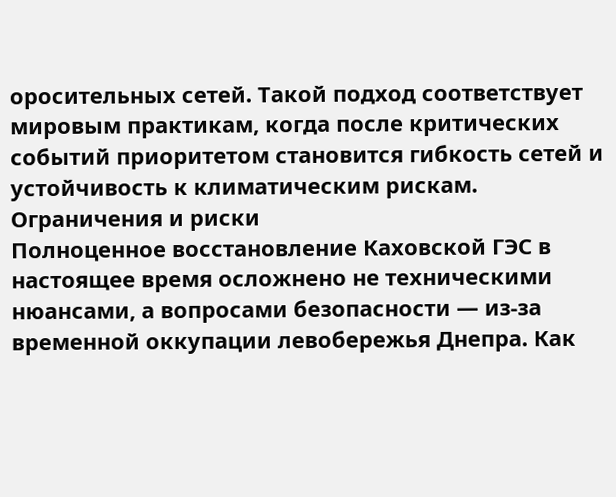оросительных сетей. Такой подход соответствует мировым практикам, когда после критических событий приоритетом становится гибкость сетей и устойчивость к климатическим рискам.
Ограничения и риски
Полноценное восстановление Каховской ГЭС в настоящее время осложнено не техническими нюансами, а вопросами безопасности — из‑за временной оккупации левобережья Днепра. Как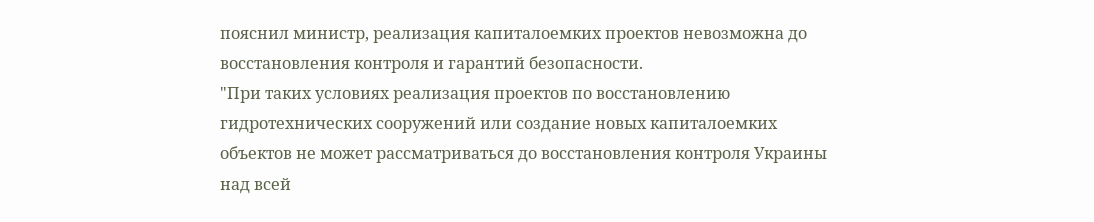пояснил министр, реализация капиталоемких проектов невозможна до восстановления контроля и гарантий безопасности.
"При таких условиях реализация проектов по восстановлению гидротехнических сооружений или создание новых капиталоемких объектов не может рассматриваться до восстановления контроля Украины над всей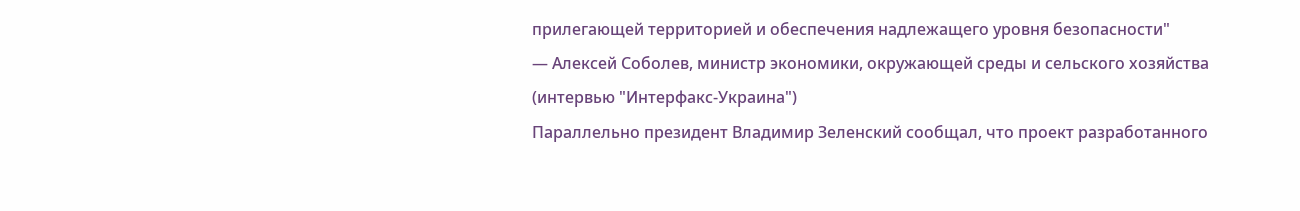прилегающей территорией и обеспечения надлежащего уровня безопасности"
— Алексей Соболев, министр экономики, окружающей среды и сельского хозяйства (интервью "Интерфакс-Украина")
Параллельно президент Владимир Зеленский сообщал, что проект разработанного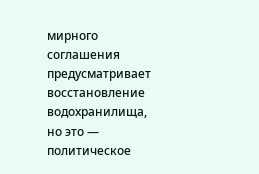мирного соглашения предусматривает восстановление водохранилища, но это — политическое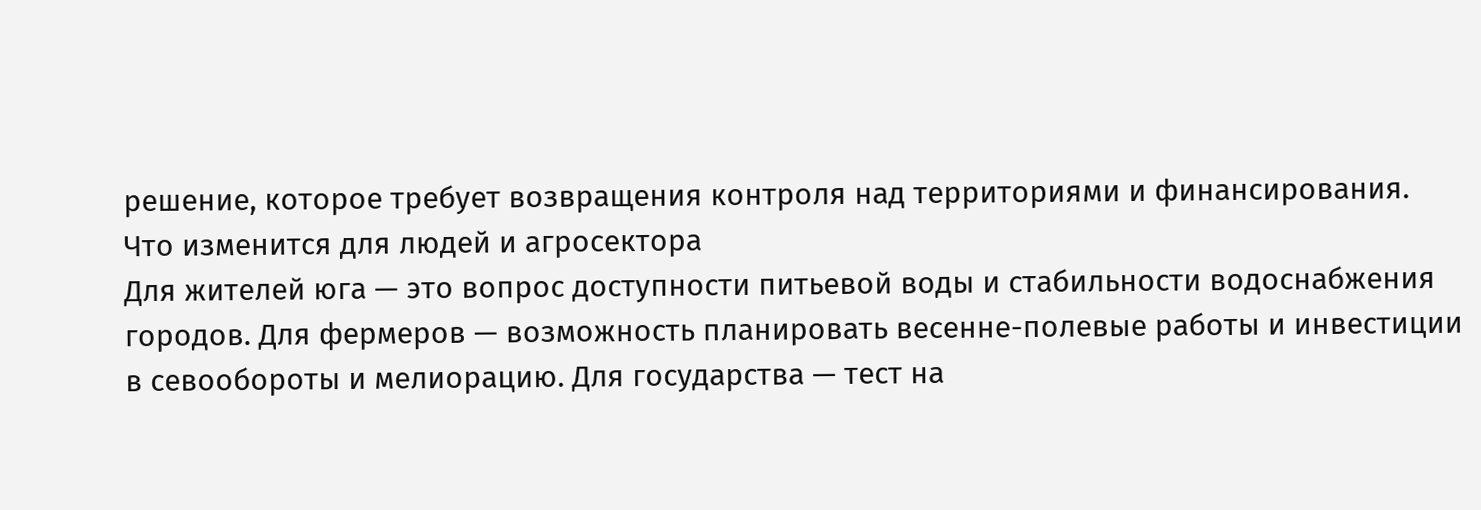решение, которое требует возвращения контроля над территориями и финансирования.
Что изменится для людей и агросектора
Для жителей юга — это вопрос доступности питьевой воды и стабильности водоснабжения городов. Для фермеров — возможность планировать весенне-полевые работы и инвестиции в севообороты и мелиорацию. Для государства — тест на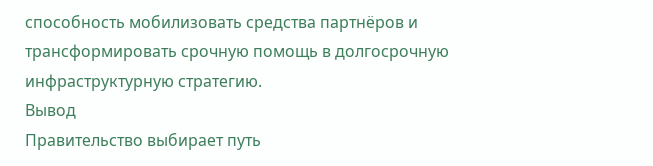способность мобилизовать средства партнёров и трансформировать срочную помощь в долгосрочную инфраструктурную стратегию.
Вывод
Правительство выбирает путь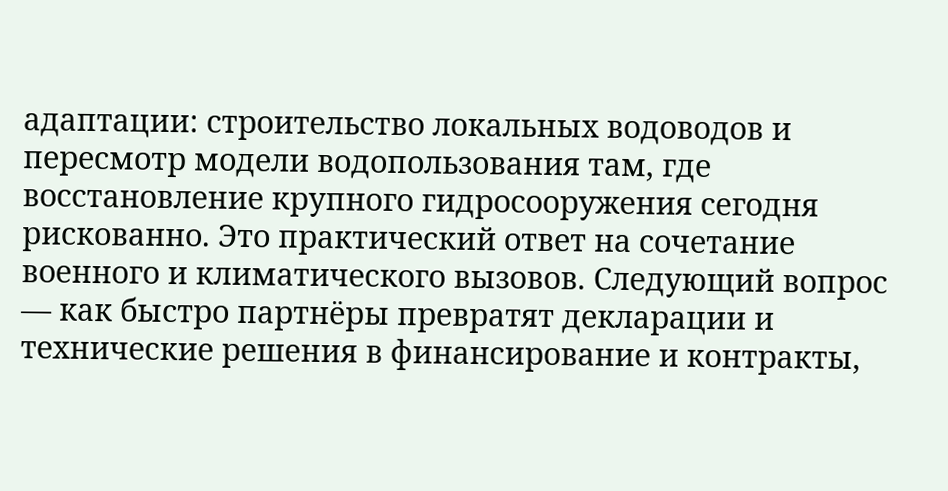адаптации: строительство локальных водоводов и пересмотр модели водопользования там, где восстановление крупного гидросооружения сегодня рискованно. Это практический ответ на сочетание военного и климатического вызовов. Следующий вопрос — как быстро партнёры превратят декларации и технические решения в финансирование и контракты,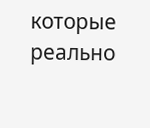которые реально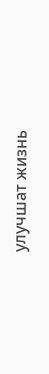улучшат жизнь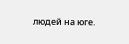людей на юге.